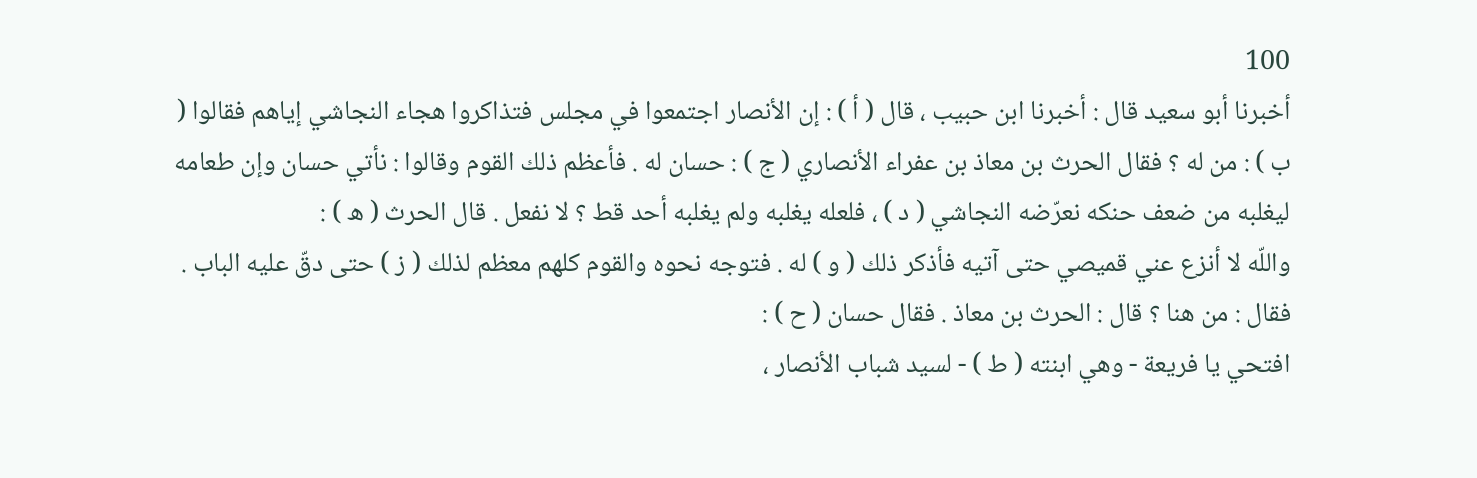100
أخبرنا أبو سعيد قال : أخبرنا ابن حبيب ، قال ( أ ) : إن الأنصار اجتمعوا في مجلس فتذاكروا هجاء النجاشي إياهم فقالوا ( ب ) : من له ؟ فقال الحرث بن معاذ بن عفراء الأنصاري ( ج ) : حسان له . فأعظم ذلك القوم وقالوا : نأتي حسان وإن طعامه ليغلبه من ضعف حنكه نعرّضه النجاشي ( د ) ، فلعله يغلبه ولم يغلبه أحد قط ؟ لا نفعل . قال الحرث ( ه ) :
واللّه لا أنزع عني قميصي حتى آتيه فأذكر ذلك ( و ) له . فتوجه نحوه والقوم كلهم معظم لذلك ( ز ) حتى دقّ عليه الباب . فقال : من هنا ؟ قال : الحرث بن معاذ . فقال حسان ( ح ) :
افتحي يا فريعة - وهي ابنته ( ط ) - لسيد شباب الأنصار ،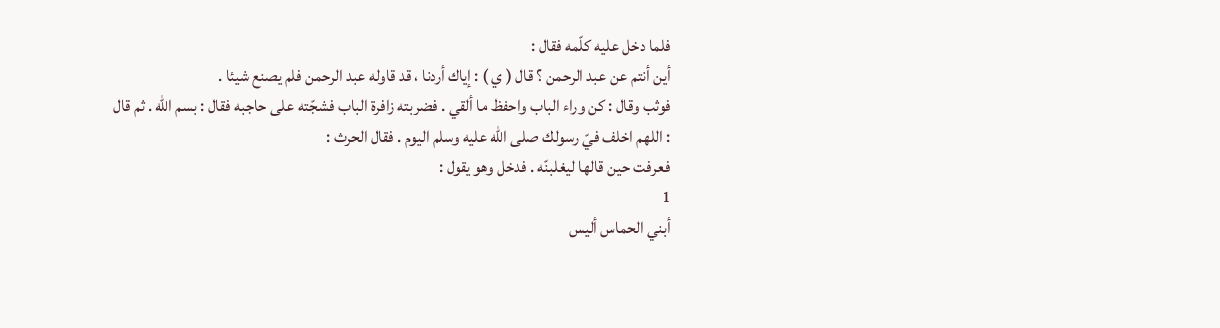فلما دخل عليه كلّمه فقال :
أين أنتم عن عبد الرحمن ؟ قال ( ي ) : إياك أردنا ، قد قاوله عبد الرحمن فلم يصنع شيئا .
فوثب وقال : كن وراء الباب واحفظ ما ألقي . فضربته زافرة الباب فشجّته على حاجبه فقال : بسم اللّه . ثم قال : اللهم اخلف فيّ رسولك صلى اللّه عليه وسلم اليوم . فقال الحرث :
فعرفت حين قالها ليغلبنّه . فدخل وهو يقول :
1
أبني الحماس أليس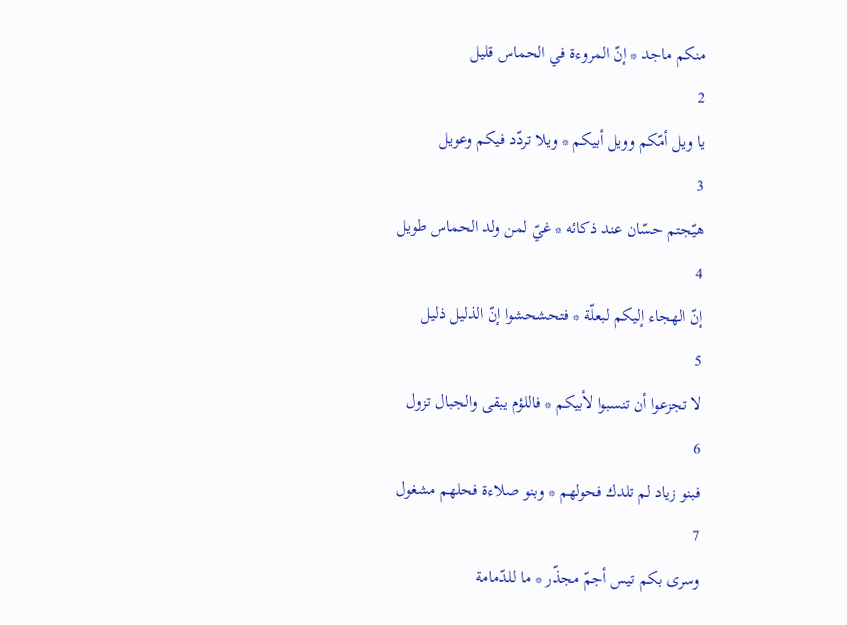منكم ماجد * إنّ المروءة في الحماس قليل
2
يا ويل أمّكم وويل أبيكم * ويلا تردّد فيكم وعويل
3
هيّجتم حسّان عند ذكائه * غيّ لمن ولد الحماس طويل
4
إنّ الهجاء إليكم لبعلّة * فتحشحشوا إنّ الذليل ذليل
5
لا تجزعوا أن تنسبوا لأبيكم * فاللؤم يبقى والجبال تزول
6
فبنو زياد لم تلدك فحولهم * وبنو صلاءة فحلهم مشغول
7
وسرى بكم تيس أجمّ مجذّر * ما للدّمامة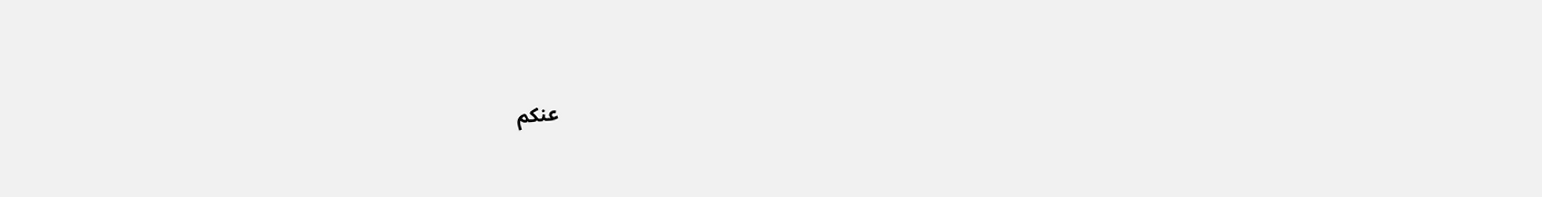عنكم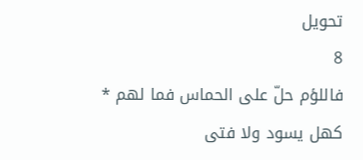تحويل
8
فاللؤم حلّ على الحماس فما لهم * كهل يسود ولا فتى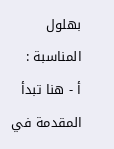بهلول
المناسبة :
أ - هنا تبدأ المقدمة في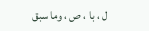ل ، با ، ص ، وما سبق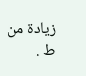زيادة من ط .